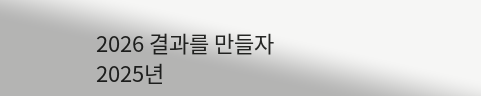2026 결과를 만들자
2025년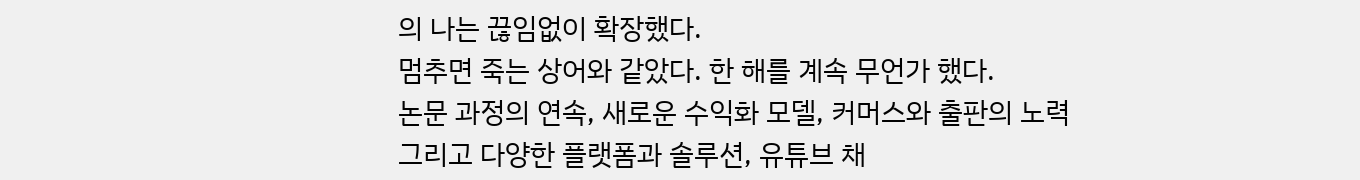의 나는 끊임없이 확장했다.
멈추면 죽는 상어와 같았다. 한 해를 계속 무언가 했다.
논문 과정의 연속, 새로운 수익화 모델, 커머스와 출판의 노력
그리고 다양한 플랫폼과 솔루션, 유튜브 채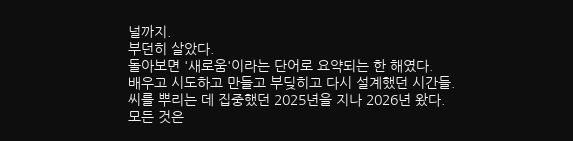널까지.
부던히 살았다.
돌아보면 '새로움'이라는 단어로 요약되는 한 해였다.
배우고 시도하고 만들고 부딪히고 다시 설계했던 시간들.
씨를 뿌리는 데 집중했던 2025년을 지나 2026년 왔다.
모든 것은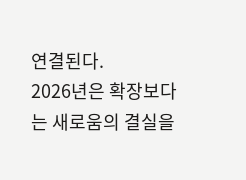연결된다.
2026년은 확장보다는 새로움의 결실을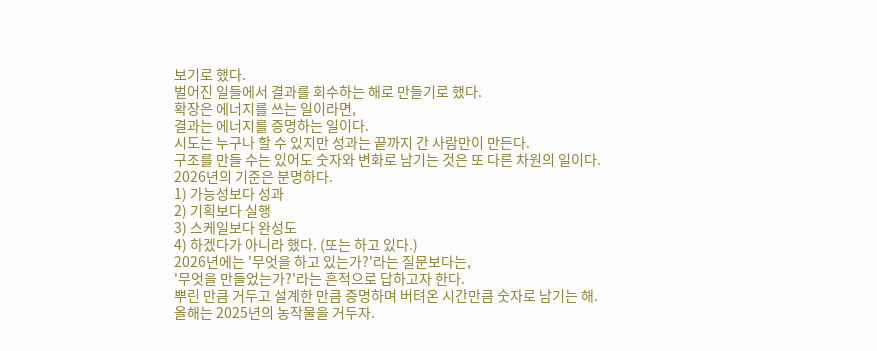보기로 했다.
벌어진 일들에서 결과를 회수하는 해로 만들기로 했다.
확장은 에너지를 쓰는 일이라면,
결과는 에너지를 증명하는 일이다.
시도는 누구나 할 수 있지만 성과는 끝까지 간 사람만이 만든다.
구조를 만들 수는 있어도 숫자와 변화로 남기는 것은 또 다른 차원의 일이다.
2026년의 기준은 분명하다.
1) 가능성보다 성과
2) 기획보다 실행
3) 스케일보다 완성도
4) 하겠다가 아니라 했다. (또는 하고 있다.)
2026년에는 '무엇을 하고 있는가?'라는 질문보다는,
'무엇을 만들었는가?'라는 흔적으로 답하고자 한다.
뿌린 만큼 거두고 설계한 만큼 증명하며 버텨온 시간만큼 숫자로 남기는 해.
올해는 2025년의 농작물을 거두자.